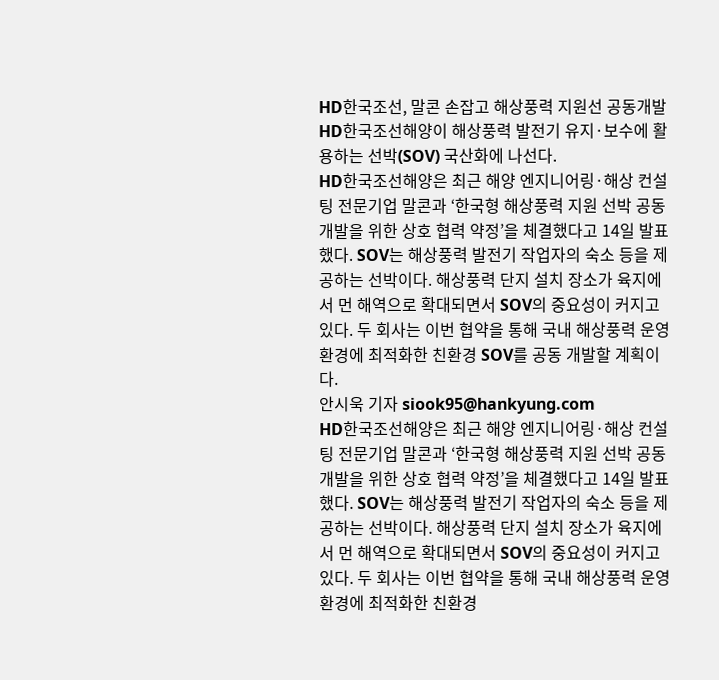HD한국조선, 말콘 손잡고 해상풍력 지원선 공동개발
HD한국조선해양이 해상풍력 발전기 유지·보수에 활용하는 선박(SOV) 국산화에 나선다.
HD한국조선해양은 최근 해양 엔지니어링·해상 컨설팅 전문기업 말콘과 ‘한국형 해상풍력 지원 선박 공동 개발을 위한 상호 협력 약정’을 체결했다고 14일 발표했다. SOV는 해상풍력 발전기 작업자의 숙소 등을 제공하는 선박이다. 해상풍력 단지 설치 장소가 육지에서 먼 해역으로 확대되면서 SOV의 중요성이 커지고 있다. 두 회사는 이번 협약을 통해 국내 해상풍력 운영 환경에 최적화한 친환경 SOV를 공동 개발할 계획이다.
안시욱 기자 siook95@hankyung.com
HD한국조선해양은 최근 해양 엔지니어링·해상 컨설팅 전문기업 말콘과 ‘한국형 해상풍력 지원 선박 공동 개발을 위한 상호 협력 약정’을 체결했다고 14일 발표했다. SOV는 해상풍력 발전기 작업자의 숙소 등을 제공하는 선박이다. 해상풍력 단지 설치 장소가 육지에서 먼 해역으로 확대되면서 SOV의 중요성이 커지고 있다. 두 회사는 이번 협약을 통해 국내 해상풍력 운영 환경에 최적화한 친환경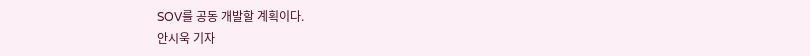SOV를 공동 개발할 계획이다.
안시욱 기자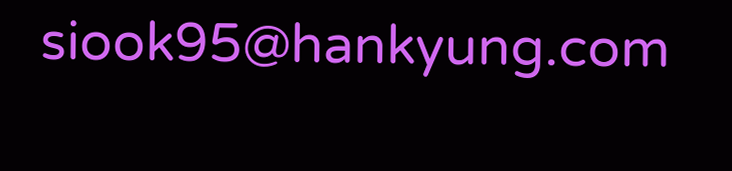siook95@hankyung.com